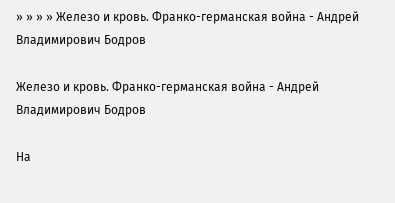» » » » Железо и кровь. Франко-германская война - Андрей Владимирович Бодров

Железо и кровь. Франко-германская война - Андрей Владимирович Бодров

На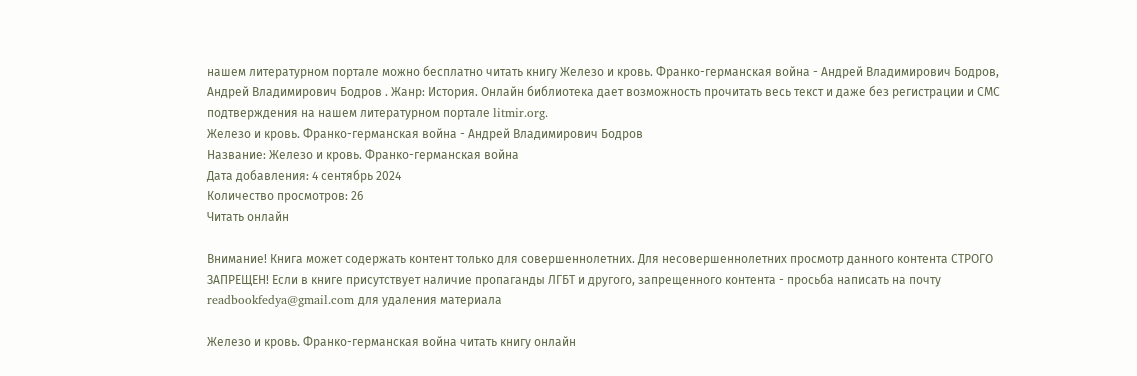нашем литературном портале можно бесплатно читать книгу Железо и кровь. Франко-германская война - Андрей Владимирович Бодров, Андрей Владимирович Бодров . Жанр: История. Онлайн библиотека дает возможность прочитать весь текст и даже без регистрации и СМС подтверждения на нашем литературном портале litmir.org.
Железо и кровь. Франко-германская война - Андрей Владимирович Бодров
Название: Железо и кровь. Франко-германская война
Дата добавления: 4 сентябрь 2024
Количество просмотров: 26
Читать онлайн

Внимание! Книга может содержать контент только для совершеннолетних. Для несовершеннолетних просмотр данного контента СТРОГО ЗАПРЕЩЕН! Если в книге присутствует наличие пропаганды ЛГБТ и другого, запрещенного контента - просьба написать на почту readbookfedya@gmail.com для удаления материала

Железо и кровь. Франко-германская война читать книгу онлайн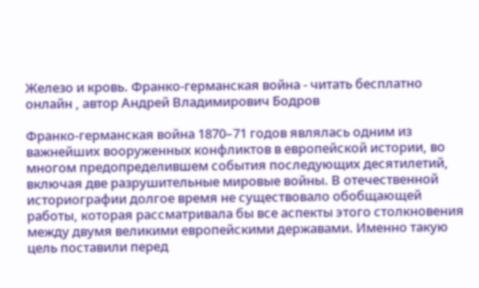Железо и кровь. Франко-германская война - читать бесплатно онлайн , автор Андрей Владимирович Бодров

Франко-германская война 1870–71 годов являлась одним из важнейших вооруженных конфликтов в европейской истории, во многом предопределившем события последующих десятилетий, включая две разрушительные мировые войны. В отечественной историографии долгое время не существовало обобщающей работы, которая рассматривала бы все аспекты этого столкновения между двумя великими европейскими державами. Именно такую цель поставили перед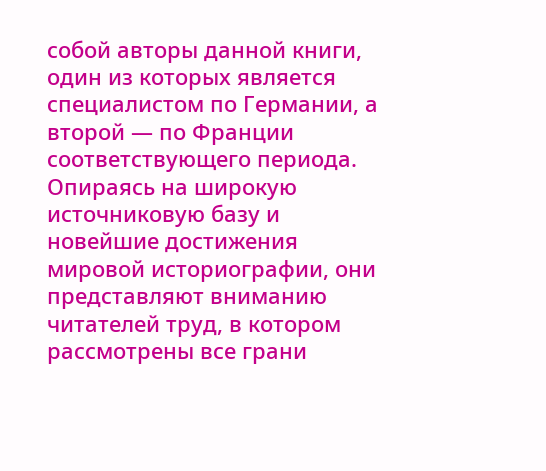собой авторы данной книги, один из которых является специалистом по Германии, а второй — по Франции соответствующего периода. Опираясь на широкую источниковую базу и новейшие достижения мировой историографии, они представляют вниманию читателей труд, в котором рассмотрены все грани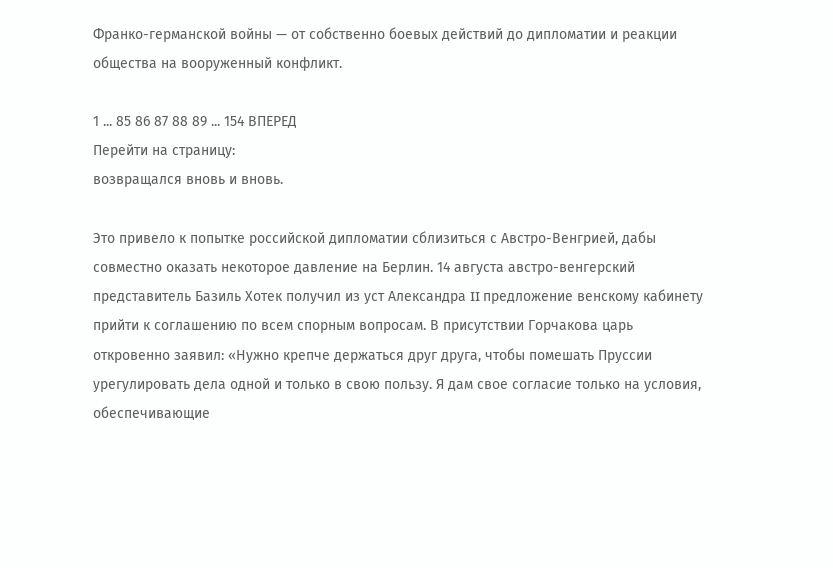Франко-германской войны — от собственно боевых действий до дипломатии и реакции общества на вооруженный конфликт.

1 ... 85 86 87 88 89 ... 154 ВПЕРЕД
Перейти на страницу:
возвращался вновь и вновь.

Это привело к попытке российской дипломатии сблизиться с Австро-Венгрией, дабы совместно оказать некоторое давление на Берлин. 14 августа австро-венгерский представитель Базиль Хотек получил из уст Александра II предложение венскому кабинету прийти к соглашению по всем спорным вопросам. В присутствии Горчакова царь откровенно заявил: «Нужно крепче держаться друг друга, чтобы помешать Пруссии урегулировать дела одной и только в свою пользу. Я дам свое согласие только на условия, обеспечивающие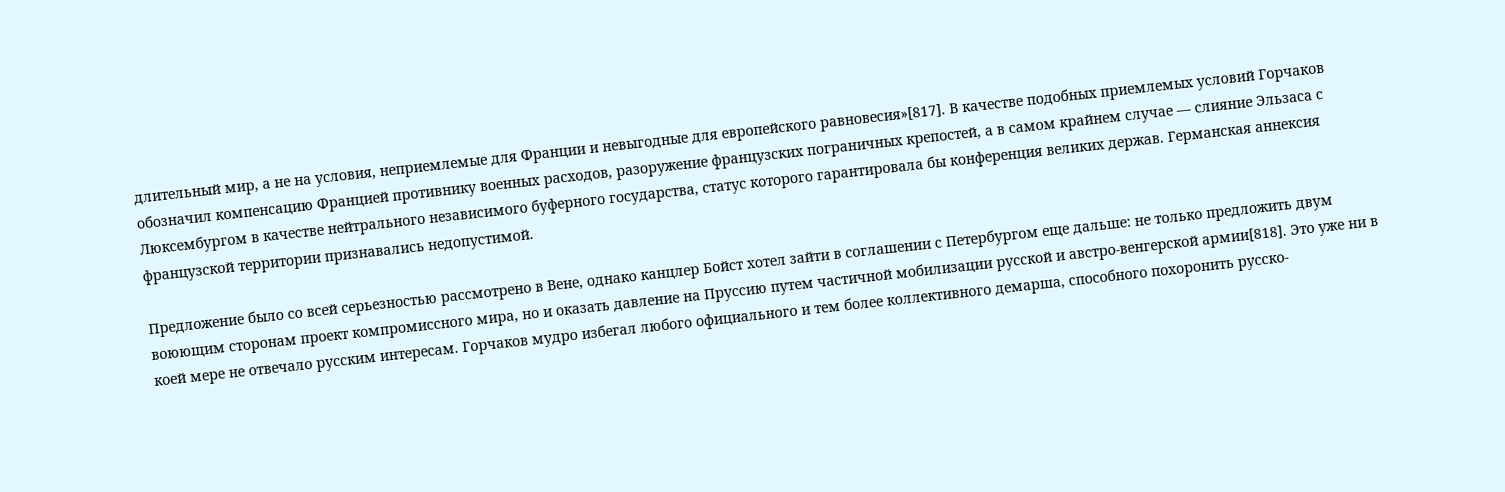длительный мир, а не на условия, неприемлемые для Франции и невыгодные для европейского равновесия»[817]. В качестве подобных приемлемых условий Горчаков обозначил компенсацию Францией противнику военных расходов, разоружение французских пограничных крепостей, а в самом крайнем случае — слияние Эльзаса с Люксембургом в качестве нейтрального независимого буферного государства, статус которого гарантировала бы конференция великих держав. Германская аннексия французской территории признавались недопустимой.

Предложение было со всей серьезностью рассмотрено в Вене, однако канцлер Бойст хотел зайти в соглашении с Петербургом еще дальше: не только предложить двум воюющим сторонам проект компромиссного мира, но и оказать давление на Пруссию путем частичной мобилизации русской и австро-венгерской армии[818]. Это уже ни в коей мере не отвечало русским интересам. Горчаков мудро избегал любого официального и тем более коллективного демарша, способного похоронить русско-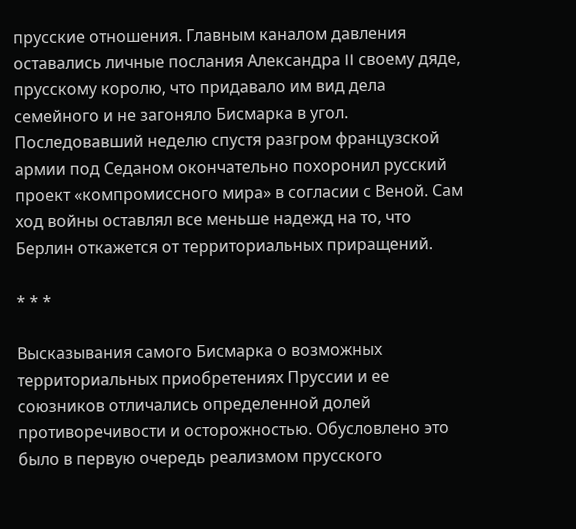прусские отношения. Главным каналом давления оставались личные послания Александра II своему дяде, прусскому королю, что придавало им вид дела семейного и не загоняло Бисмарка в угол. Последовавший неделю спустя разгром французской армии под Седаном окончательно похоронил русский проект «компромиссного мира» в согласии с Веной. Сам ход войны оставлял все меньше надежд на то, что Берлин откажется от территориальных приращений.

* * *

Высказывания самого Бисмарка о возможных территориальных приобретениях Пруссии и ее союзников отличались определенной долей противоречивости и осторожностью. Обусловлено это было в первую очередь реализмом прусского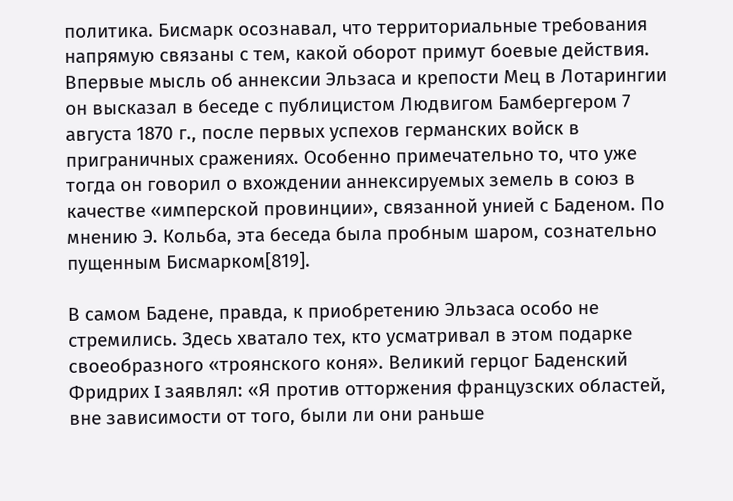политика. Бисмарк осознавал, что территориальные требования напрямую связаны с тем, какой оборот примут боевые действия. Впервые мысль об аннексии Эльзаса и крепости Мец в Лотарингии он высказал в беседе с публицистом Людвигом Бамбергером 7 августа 1870 г., после первых успехов германских войск в приграничных сражениях. Особенно примечательно то, что уже тогда он говорил о вхождении аннексируемых земель в союз в качестве «имперской провинции», связанной унией с Баденом. По мнению Э. Кольба, эта беседа была пробным шаром, сознательно пущенным Бисмарком[819].

В самом Бадене, правда, к приобретению Эльзаса особо не стремились. Здесь хватало тех, кто усматривал в этом подарке своеобразного «троянского коня». Великий герцог Баденский Фридрих I заявлял: «Я против отторжения французских областей, вне зависимости от того, были ли они раньше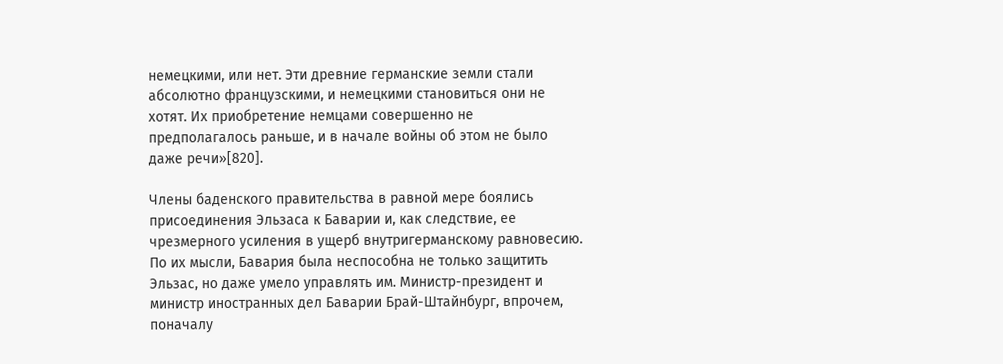немецкими, или нет. Эти древние германские земли стали абсолютно французскими, и немецкими становиться они не хотят. Их приобретение немцами совершенно не предполагалось раньше, и в начале войны об этом не было даже речи»[820].

Члены баденского правительства в равной мере боялись присоединения Эльзаса к Баварии и, как следствие, ее чрезмерного усиления в ущерб внутригерманскому равновесию. По их мысли, Бавария была неспособна не только защитить Эльзас, но даже умело управлять им. Министр-президент и министр иностранных дел Баварии Брай-Штайнбург, впрочем, поначалу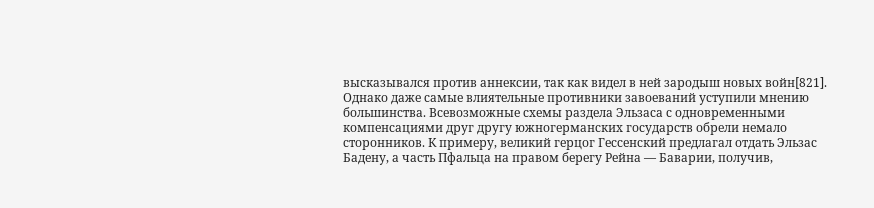высказывался против аннексии, так как видел в ней зародыш новых войн[821]. Однако даже самые влиятельные противники завоеваний уступили мнению большинства. Всевозможные схемы раздела Эльзаса с одновременными компенсациями друг другу южногерманских государств обрели немало сторонников. К примеру, великий герцог Гессенский предлагал отдать Эльзас Бадену, а часть Пфальца на правом берегу Рейна — Баварии, получив,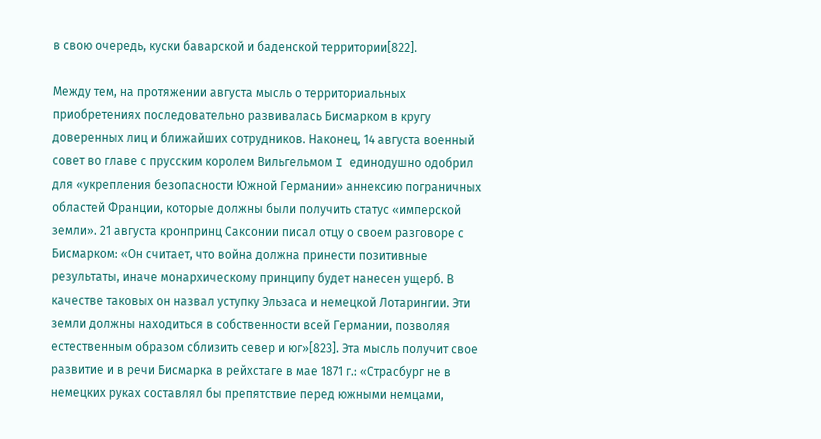в свою очередь, куски баварской и баденской территории[822].

Между тем, на протяжении августа мысль о территориальных приобретениях последовательно развивалась Бисмарком в кругу доверенных лиц и ближайших сотрудников. Наконец, 14 августа военный совет во главе с прусским королем Вильгельмом I единодушно одобрил для «укрепления безопасности Южной Германии» аннексию пограничных областей Франции, которые должны были получить статус «имперской земли». 21 августа кронпринц Саксонии писал отцу о своем разговоре с Бисмарком: «Он считает, что война должна принести позитивные результаты, иначе монархическому принципу будет нанесен ущерб. В качестве таковых он назвал уступку Эльзаса и немецкой Лотарингии. Эти земли должны находиться в собственности всей Германии, позволяя естественным образом сблизить север и юг»[823]. Эта мысль получит свое развитие и в речи Бисмарка в рейхстаге в мае 1871 г.: «Страсбург не в немецких руках составлял бы препятствие перед южными немцами,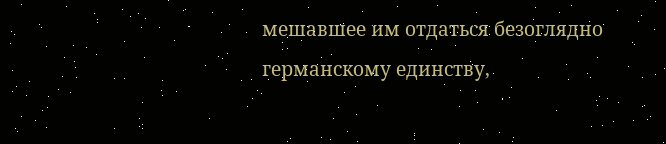мешавшее им отдаться безоглядно германскому единству,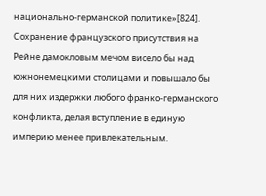национально-германской политике»[824]. Сохранение французского присутствия на Рейне дамокловым мечом висело бы над южнонемецкими столицами и повышало бы для них издержки любого франко-германского конфликта, делая вступление в единую империю менее привлекательным.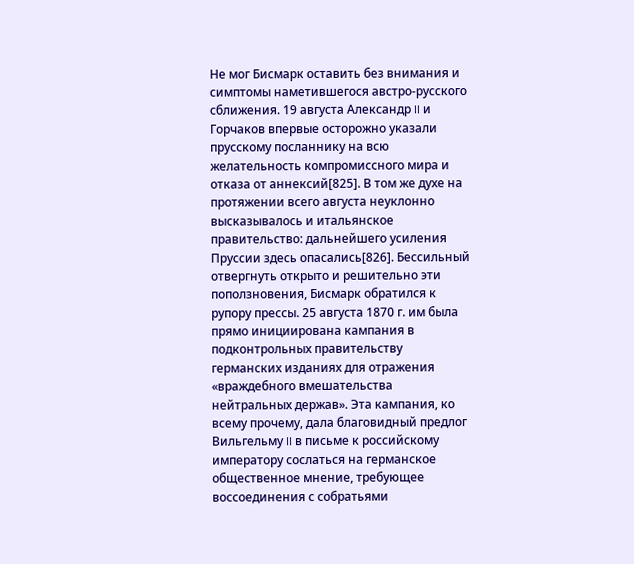Не мог Бисмарк оставить без внимания и симптомы наметившегося австро-русского сближения. 19 августа Александр II и Горчаков впервые осторожно указали прусскому посланнику на всю желательность компромиссного мира и отказа от аннексий[825]. В том же духе на протяжении всего августа неуклонно высказывалось и итальянское правительство: дальнейшего усиления Пруссии здесь опасались[826]. Бессильный отвергнуть открыто и решительно эти поползновения, Бисмарк обратился к рупору прессы. 25 августа 1870 г. им была прямо инициирована кампания в подконтрольных правительству германских изданиях для отражения «враждебного вмешательства нейтральных держав». Эта кампания, ко всему прочему, дала благовидный предлог Вильгельму II в письме к российскому императору сослаться на германское общественное мнение, требующее воссоединения с собратьями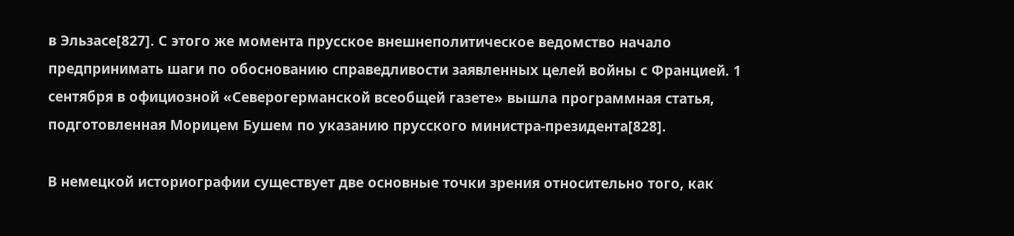в Эльзасе[827]. С этого же момента прусское внешнеполитическое ведомство начало предпринимать шаги по обоснованию справедливости заявленных целей войны с Францией. 1 сентября в официозной «Северогерманской всеобщей газете» вышла программная статья, подготовленная Морицем Бушем по указанию прусского министра-президента[828].

В немецкой историографии существует две основные точки зрения относительно того, как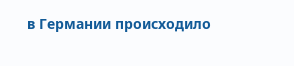в Германии происходило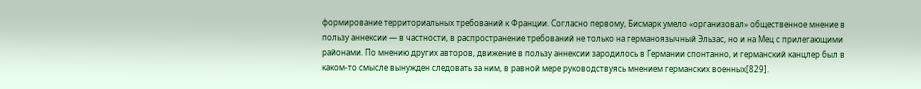формирование территориальных требований к Франции. Согласно первому, Бисмарк умело «организовал» общественное мнение в пользу аннексии — в частности, в распространение требований не только на германоязычный Эльзас, но и на Мец с прилегающими районами. По мнению других авторов, движение в пользу аннексии зародилось в Германии спонтанно, и германский канцлер был в каком-то смысле вынужден следовать за ним, в равной мере руководствуясь мнением германских военных[829].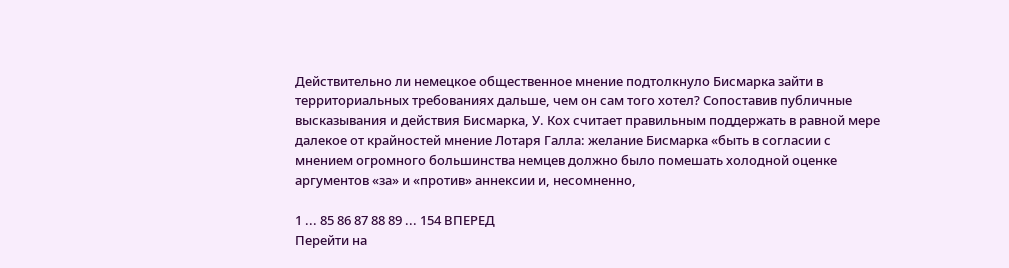Действительно ли немецкое общественное мнение подтолкнуло Бисмарка зайти в территориальных требованиях дальше, чем он сам того хотел? Сопоставив публичные высказывания и действия Бисмарка, У. Кох считает правильным поддержать в равной мере далекое от крайностей мнение Лотаря Галла: желание Бисмарка «быть в согласии с мнением огромного большинства немцев должно было помешать холодной оценке аргументов «за» и «против» аннексии и, несомненно,

1 ... 85 86 87 88 89 ... 154 ВПЕРЕД
Перейти на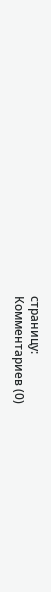страницу:
Комментариев (0)